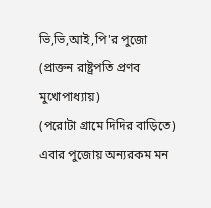ভি,ভি,আই,পি'র পুজো
(প্রাক্তন রাষ্ট্রপতি প্রণব মুখোপাধ্যায়)
(পরোটা গ্রামে দিদির বাড়িতে)
এবার পুজোয় অন্যরকম মন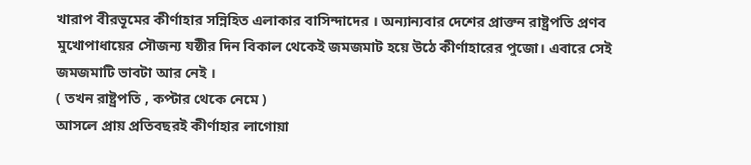খারাপ বীরভূমের কীর্ণাহার সন্নিহিত এলাকার বাসিন্দাদের । অন্যান্যবার দেশের প্রাক্তন রাষ্ট্রপতি প্রণব মুখোপাধায়ের সৌজন্য যষ্ঠীর দিন বিকাল থেকেই জমজমাট হয়ে উঠে কীর্ণাহারের পুজো। এবারে সেই জমজমাটি ভাবটা আর নেই ।
( তখন রাষ্ট্রপতি , কপ্টার থেকে নেমে )
আসলে প্রায় প্রতিবছরই কীর্ণাহার লাগোয়া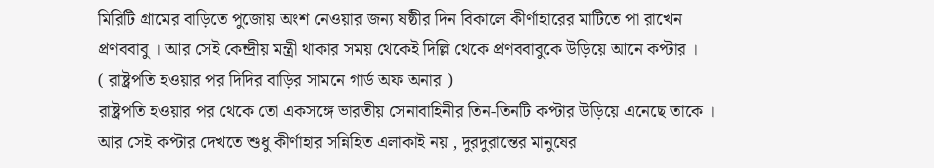মিরিটি গ্রামের বাড়িতে পুজোয় অংশ নেওয়ার জন্য ষষ্ঠীর দিন বিকালে কীর্ণাহারের মাটিতে পা রাখেন প্রণববাবু । আর সেই কেন্দ্রীয় মন্ত্রী থাকার সময় থেকেই দিল্লি থেকে প্রণববাবুকে উড়িয়ে আনে কপ্টার ।
( রাষ্ট্রপতি হওয়ার পর দিদির বাড়ির সামনে গার্ড অফ অনার )
রাষ্ট্রপতি হওয়ার পর থেকে তো একসঙ্গে ভারতীয় সেনাবাহিনীর তিন-তিনটি কপ্টার উড়িয়ে এনেছে তাকে । আর সেই কপ্টার দেখতে শুধু কীর্ণাহার সন্নিহিত এলাকাই নয় , দুরদুরান্তের মানুষের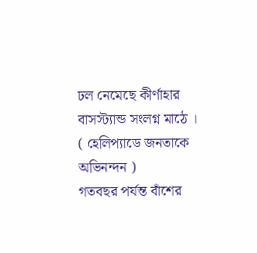ঢল নেমেছে কীর্ণাহার বাসস্ট্যান্ড সংলগ্ন মাঠে ।
( হেলিপ্যাডে জনতাকে অভিনন্দন )
গতবছর পর্যন্ত বাঁশের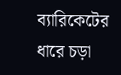ব্যারিকেটের ধারে চড়া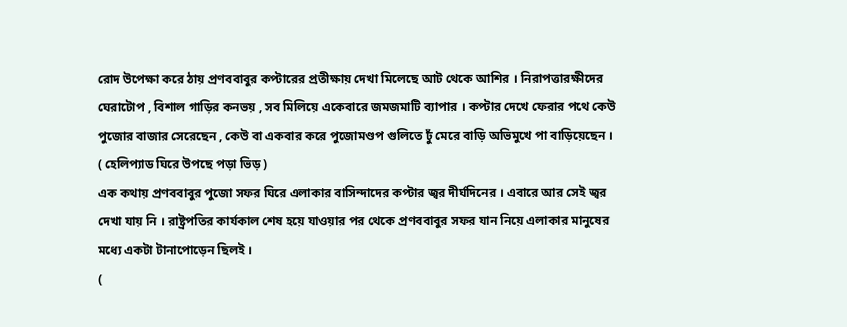রোদ উপেক্ষা করে ঠায় প্রণববাবুর কপ্টারের প্রতীক্ষায় দেখা মিলেছে আট থেকে আশির । নিরাপত্তারক্ষীদের ঘেরাটোপ , বিশাল গাড়ির কনভয় , সব মিলিয়ে একেবারে জমজমাটি ব্যাপার । কপ্টার দেখে ফেরার পথে কেউ পুজোর বাজার সেরেছেন , কেউ বা একবার করে পুজোমণ্ডপ গুলিতে ঢুঁ মেরে বাড়ি অভিমুখে পা বাড়িয়েছেন ।
( হেলিপ্যাড ঘিরে উপছে পড়া ভিড় )
এক কথায় প্রণববাবুর পুজো সফর ঘিরে এলাকার বাসিন্দাদের কপ্টার জ্বর দীর্ঘদিনের । এবারে আর সেই জ্বর দেখা যায় নি । রাষ্ট্রপতির কার্যকাল শেষ হয়ে যাওয়ার পর থেকে প্রণববাবুর সফর যান নিয়ে এলাকার মানুষের মধ্যে একটা টানাপোড়েন ছিলই ।
(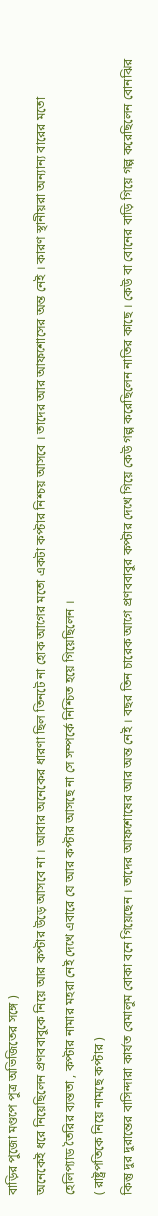বাড়ির পুজো মণ্ডপে পুত্র অভিজিতের সঙ্গে )
অনেকেই ধরে নিয়েছিলেন প্রণববাবুকে নিয়ে আর কপ্টার উড়ে আসবে না । আবার অনেকের ধারণা ছিল তিনটে না হোক আগের মতো একটা কপ্টার নিশ্চয় আসবে । তাদের আর আফশোসের অন্ত নেই । কারণ স্থানীয়রা অন্যান্য বারের মতো হেলিপ্যাড তৈরির ব্যস্ততা , কপ্টার নামার মহরা নেই দেখে এবারে যে আর কপ্টার আসছে না সে সম্পর্কে নিশ্চিত হয়ে গিয়েছিলেন ।
( রাষ্ট্রপতিকে নিয়ে নামছে কপ্টার )
কিন্তু দুর দুরান্তের বাসিন্দারা কার্যত বেমালুম বোকা বনে গিয়েছেন । তাদের আফশোষের আর অন্ত নেই । বছর তিন চারেক আগে প্রণববাবুর কপ্টার দেখে গিয়ে কেউ গল্প করেছিলেন নাতির কাছে । কেউ বা বোনের বাড়ি গিয়ে গল্প করেছিলেন বোনঝির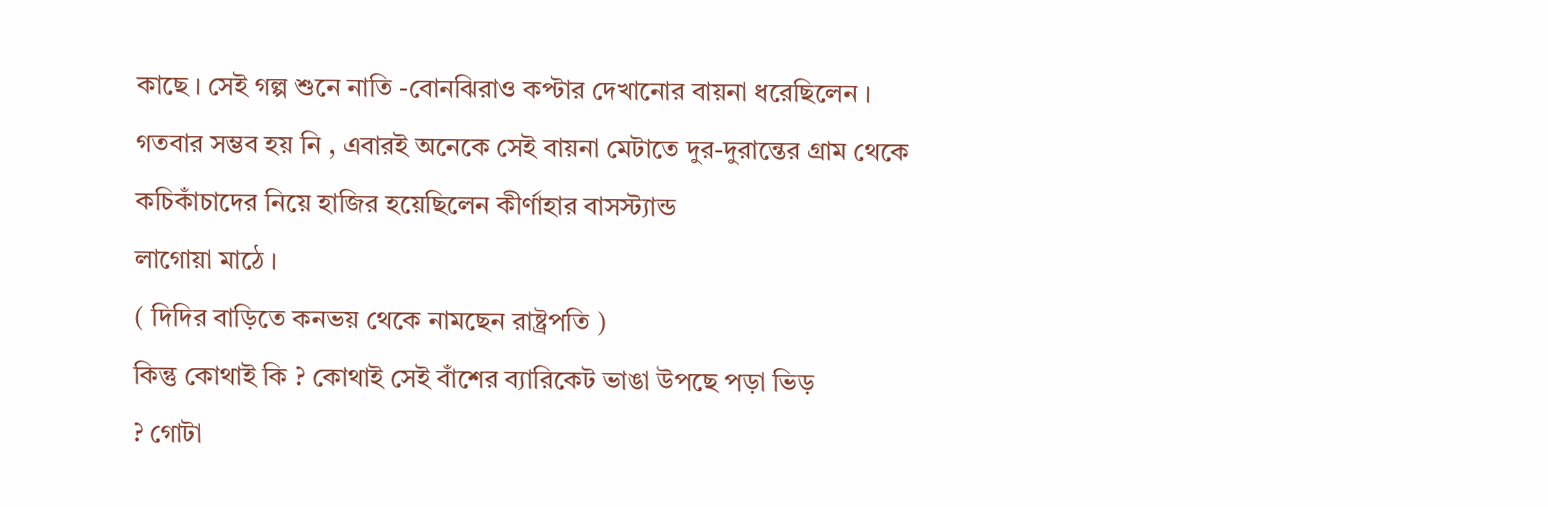কাছে । সেই গল্প শুনে নাতি -বোনঝিরাও কপ্টার দেখানোর বায়না ধরেছিলেন । গতবার সম্ভব হয় নি , এবারই অনেকে সেই বায়না মেটাতে দুর-দুরান্তের গ্রাম থেকে কচিকাঁচাদের নিয়ে হাজির হয়েছিলেন কীর্ণাহার বাসস্ট্যান্ড
লাগোয়া মাঠে ।
( দিদির বাড়িতে কনভয় থেকে নামছেন রাষ্ট্রপতি )
কিন্তু কোথাই কি ? কোথাই সেই বাঁশের ব্যারিকেট ভাঙা উপছে পড়া ভিড়
? গোটা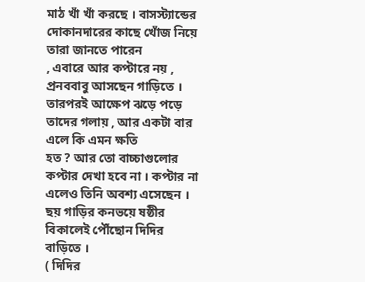মাঠ খাঁ খাঁ করছে । বাসস্ট্যান্ডের দোকানদারের কাছে খোঁজ নিয়ে তারা জানতে পারেন
, এবারে আর কপ্টারে নয় , প্রনববাবু আসছেন গাড়িতে । তারপরই আক্ষেপ ঝড়ে পড়ে তাদের গলায় , আর একটা বার এলে কি এমন ক্ষতি
হত ? আর তো বাচ্চাগুলোর কপ্টার দেখা হবে না । কপ্টার না এলেও তিনি অবশ্য এসেছেন । ছয় গাড়ির কনভয়ে ষষ্ঠীর বিকালেই পৌঁছোন দিদির বাড়িতে ।
( দিদির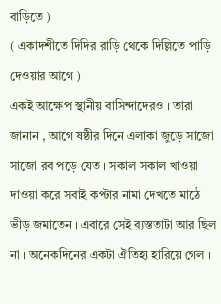বাড়িতে )
( একাদশীতে দিদির রাড়ি থেকে দিল্লিতে পাড়ি দেওয়ার আগে )
একই আক্ষেপ স্থানীয় বাসিন্দাদেরও । তারা জানান , আগে ষষ্ঠীর দিনে এলাকা জুড়ে সাজো সাজো রব পড়ে যেত । সকাল সকাল খাওয়া দাওয়া করে সবাই কপ্টার নামা দেখতে মাঠে ভীড় জমাতেন । এবারে সেই ব্যস্ততাটা আর ছিল না । অনেকদিনের একটা ঐতিহ্য হারিয়ে গেল ।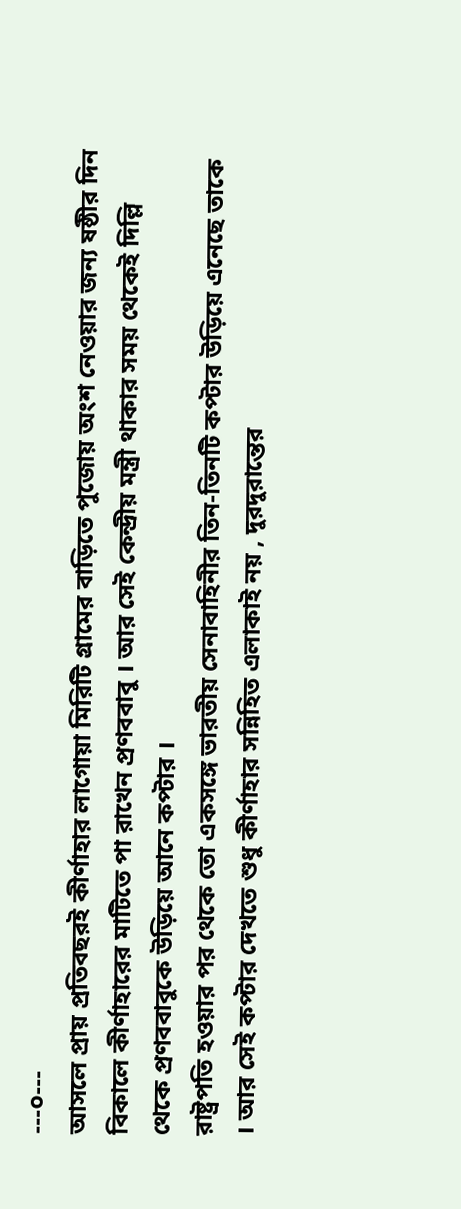---০---
আসলে প্রায় প্রতিবছরই কীর্ণাহার লাগোয়া মিরিটি গ্রামের বাড়িতে পুজোয় অংশ নেওয়ার জন্য ষষ্ঠীর দিন বিকালে কীর্ণাহারের মাটিতে পা রাখেন প্রণববাবু । আর সেই কেন্দ্রীয় মন্ত্রী থাকার সময় থেকেই দিল্লি থেকে প্রণববাবুকে উড়িয়ে আনে কপ্টার ।
রাষ্ট্রপতি হওয়ার পর থেকে তো একসঙ্গে ভারতীয় সেনাবাহিনীর তিন-তিনটি কপ্টার উড়িয়ে এনেছে তাকে । আর সেই কপ্টার দেখতে শুধু কীর্ণাহার সন্নিহিত এলাকাই নয় , দুরদুরান্তের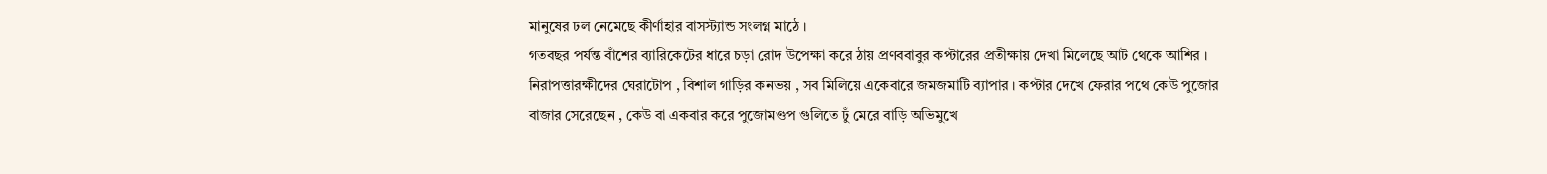মানুষের ঢল নেমেছে কীর্ণাহার বাসস্ট্যান্ড সংলগ্ন মাঠে ।
গতবছর পর্যন্ত বাঁশের ব্যারিকেটের ধারে চড়া রোদ উপেক্ষা করে ঠায় প্রণববাবুর কপ্টারের প্রতীক্ষায় দেখা মিলেছে আট থেকে আশির । নিরাপত্তারক্ষীদের ঘেরাটোপ , বিশাল গাড়ির কনভয় , সব মিলিয়ে একেবারে জমজমাটি ব্যাপার । কপ্টার দেখে ফেরার পথে কেউ পুজোর বাজার সেরেছেন , কেউ বা একবার করে পুজোমণ্ডপ গুলিতে ঢুঁ মেরে বাড়ি অভিমুখে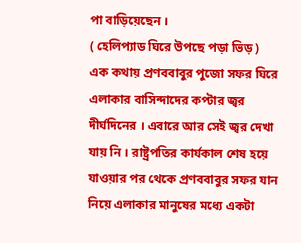পা বাড়িয়েছেন ।
( হেলিপ্যাড ঘিরে উপছে পড়া ভিড় )
এক কথায় প্রণববাবুর পুজো সফর ঘিরে এলাকার বাসিন্দাদের কপ্টার জ্বর দীর্ঘদিনের । এবারে আর সেই জ্বর দেখা যায় নি । রাষ্ট্রপতির কার্যকাল শেষ হয়ে যাওয়ার পর থেকে প্রণববাবুর সফর যান নিয়ে এলাকার মানুষের মধ্যে একটা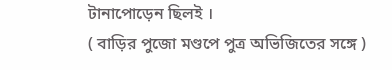টানাপোড়েন ছিলই ।
( বাড়ির পুজো মণ্ডপে পুত্র অভিজিতের সঙ্গে )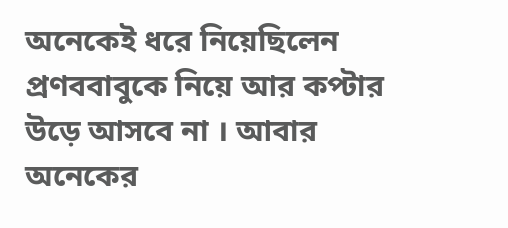অনেকেই ধরে নিয়েছিলেন প্রণববাবুকে নিয়ে আর কপ্টার উড়ে আসবে না । আবার অনেকের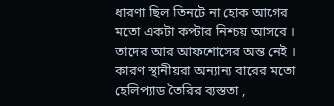ধারণা ছিল তিনটে না হোক আগের মতো একটা কপ্টার নিশ্চয় আসবে । তাদের আর আফশোসের অন্ত নেই । কারণ স্থানীয়রা অন্যান্য বারের মতো হেলিপ্যাড তৈরির ব্যস্ততা ,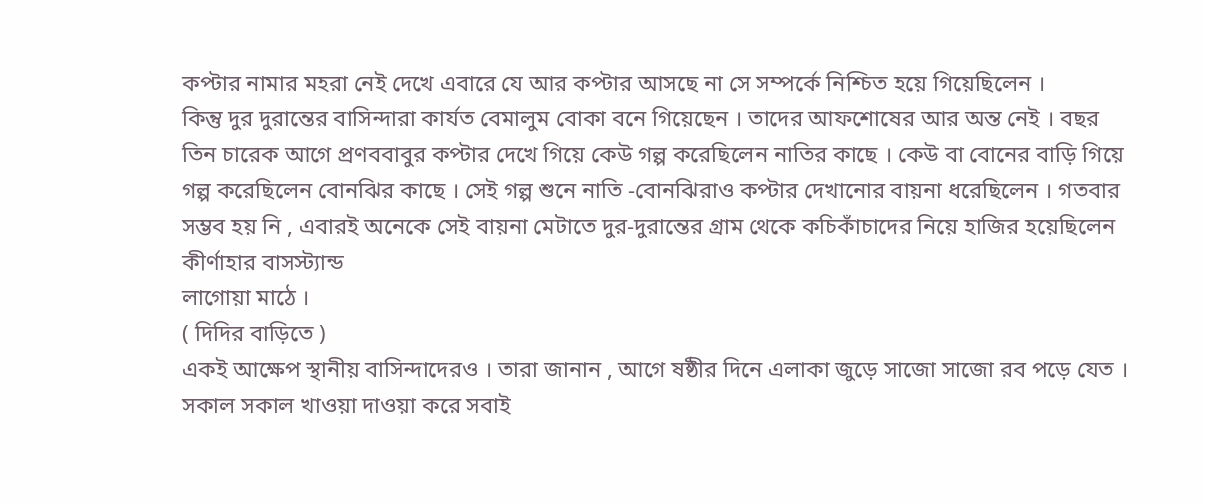কপ্টার নামার মহরা নেই দেখে এবারে যে আর কপ্টার আসছে না সে সম্পর্কে নিশ্চিত হয়ে গিয়েছিলেন ।
কিন্তু দুর দুরান্তের বাসিন্দারা কার্যত বেমালুম বোকা বনে গিয়েছেন । তাদের আফশোষের আর অন্ত নেই । বছর তিন চারেক আগে প্রণববাবুর কপ্টার দেখে গিয়ে কেউ গল্প করেছিলেন নাতির কাছে । কেউ বা বোনের বাড়ি গিয়ে গল্প করেছিলেন বোনঝির কাছে । সেই গল্প শুনে নাতি -বোনঝিরাও কপ্টার দেখানোর বায়না ধরেছিলেন । গতবার সম্ভব হয় নি , এবারই অনেকে সেই বায়না মেটাতে দুর-দুরান্তের গ্রাম থেকে কচিকাঁচাদের নিয়ে হাজির হয়েছিলেন কীর্ণাহার বাসস্ট্যান্ড
লাগোয়া মাঠে ।
( দিদির বাড়িতে )
একই আক্ষেপ স্থানীয় বাসিন্দাদেরও । তারা জানান , আগে ষষ্ঠীর দিনে এলাকা জুড়ে সাজো সাজো রব পড়ে যেত । সকাল সকাল খাওয়া দাওয়া করে সবাই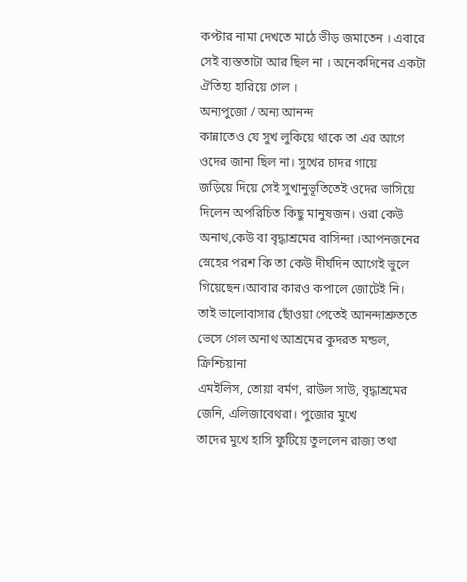কপ্টার নামা দেখতে মাঠে ভীড় জমাতেন । এবারে সেই ব্যস্ততাটা আর ছিল না । অনেকদিনের একটা ঐতিহ্য হারিয়ে গেল ।
অন্যপুজো / অন্য আনন্দ
কান্নাতেও যে সুখ লুকিয়ে থাকে তা এর আগে ওদের জানা ছিল না। সুখের চাদর গায়ে
জড়িয়ে দিয়ে সেই সুখানুভূতিতেই ওদের ভাসিয়ে দিলেন অপরিচিত কিছু মানুষজন। ওরা কেউ অনাথ,কেউ বা বৃদ্ধাশ্রমের বাসিন্দা ।আপনজনের স্নেহের পরশ কি তা কেউ দীর্ঘদিন আগেই ভুলে গিয়েছেন।আবার কারও কপালে জোটেই নি।
তাই ভালোবাসার ছোঁওয়া পেতেই আনন্দাশ্রুততে ভেসে গেল অনাথ আশ্রমের কুদরত মন্ডল, ক্রিশ্চিয়ানা
এমইলিস, তোয়া বর্মণ, রাউল সাউ, বৃদ্ধাশ্রমের জেনি, এলিজাবেথরা। পুজোর মুখে
তাদের মুখে হাসি ফুটিয়ে তুললেন রাজ্য তথা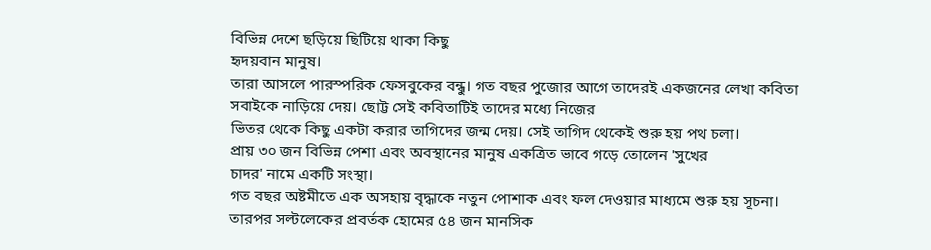বিভিন্ন দেশে ছড়িয়ে ছিটিয়ে থাকা কিছু
হৃদয়বান মানুষ।
তারা আসলে পারস্পরিক ফেসবুকের বন্ধু। গত বছর পুজোর আগে তাদেরই একজনের লেখা কবিতা সবাইকে নাড়িয়ে দেয়। ছোট্ট সেই কবিতাটিই তাদের মধ্যে নিজের
ভিতর থেকে কিছু একটা করার তাগিদের জন্ম দেয়। সেই তাগিদ থেকেই শুরু হয় পথ চলা।
প্রায় ৩০ জন বিভিন্ন পেশা এবং অবস্থানের মানুষ একত্রিত ভাবে গড়ে তোলেন 'সুখের
চাদর' নামে একটি সংস্থা।
গত বছর অষ্টমীতে এক অসহায় বৃদ্ধাকে নতুন পোশাক এবং ফল দেওয়ার মাধ্যমে শুরু হয় সূচনা। তারপর সল্টলেকের প্রবর্তক হোমের ৫৪ জন মানসিক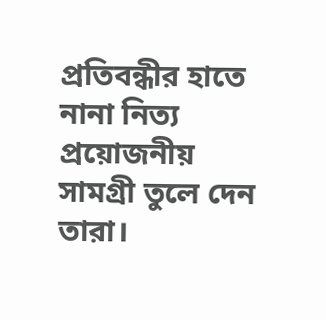প্রতিবন্ধীর হাতে নানা নিত্য প্রয়োজনীয় সামগ্রী তুলে দেন তারা।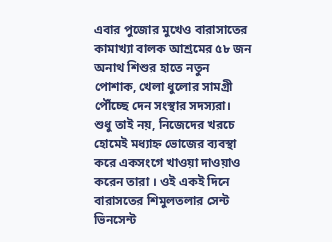এবার পুজোর মুখেও বারাসাতের কামাখ্যা বালক আশ্রমের ৫৮ জন অনাথ শিশুর হাতে নতুন পোশাক, খেলা ধুলোর সামগ্রী পৌঁচ্ছে দেন সংস্থার সদস্যরা।
শুধু তাই নয়, নিজেদের খরচে হোমেই মধ্যাহ্ন ভোজের ব্যবস্থা করে একসংগে খাওয়া দাওয়াও করেন তারা । ওই একই দিনে বারাসতের শিমুলতলার সেন্ট ভিনসেন্ট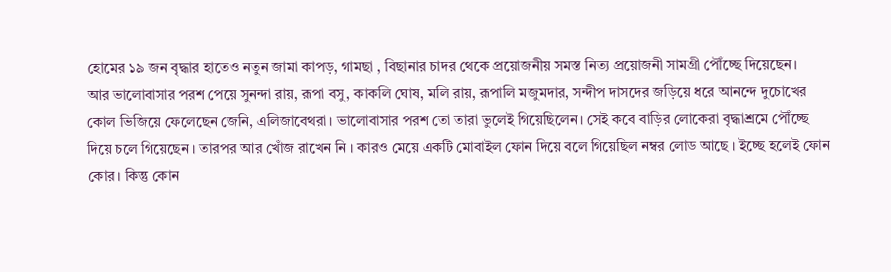হোমের ১৯ জন বৃদ্ধার হাতেও নতুন জামা কাপড়, গামছা , বিছানার চাদর থেকে প্রয়োজনীয় সমস্ত নিত্য প্রয়োজনী সামগ্রী পৌঁচ্ছে দিয়েছেন।
আর ভালোবাসার পরশ পেয়ে সুনন্দা রায়, রূপা বসু, কাকলি ঘোষ, মলি রায়, রূপালি মজুমদার, সন্দীপ দাসদের জড়িয়ে ধরে আনন্দে দুচোখের কোল ভিজিয়ে ফেলেছেন জেনি, এলিজাবেথরা। ভালোবাসার পরশ তো তারা ভুলেই গিয়েছিলেন। সেই কবে বাড়ির লোকেরা বৃদ্ধাশ্রমে পৌঁচ্ছে দিয়ে চলে গিয়েছেন । তারপর আর খোঁজ রাখেন নি । কারও মেয়ে একটি মোবাইল ফোন দিয়ে বলে গিয়েছিল নম্বর লোড আছে । ইচ্ছে হলেই ফোন কোর। কিন্তু কোন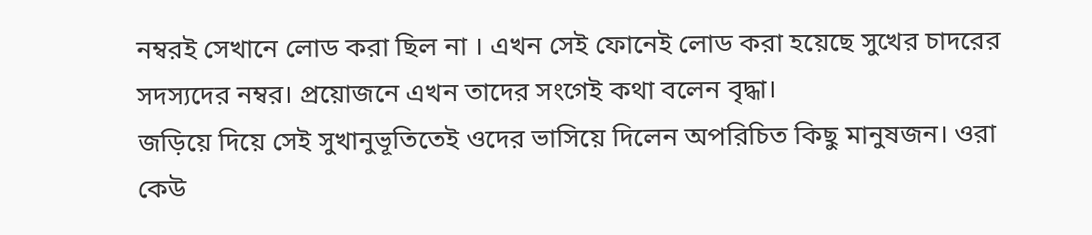নম্বরই সেখানে লোড করা ছিল না । এখন সেই ফোনেই লোড করা হয়েছে সুখের চাদরের সদস্যদের নম্বর। প্রয়োজনে এখন তাদের সংগেই কথা বলেন বৃদ্ধা।
জড়িয়ে দিয়ে সেই সুখানুভূতিতেই ওদের ভাসিয়ে দিলেন অপরিচিত কিছু মানুষজন। ওরা কেউ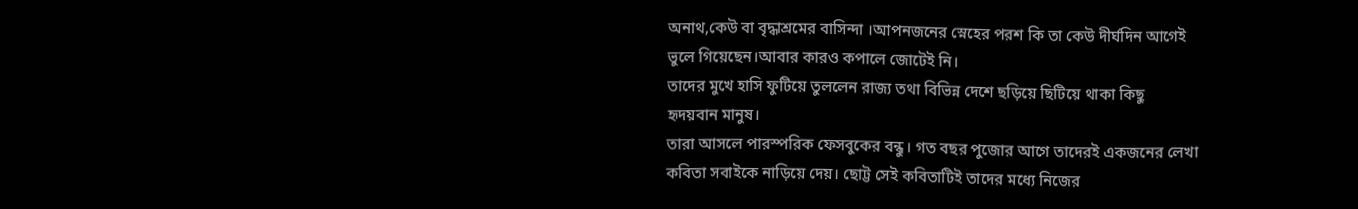অনাথ,কেউ বা বৃদ্ধাশ্রমের বাসিন্দা ।আপনজনের স্নেহের পরশ কি তা কেউ দীর্ঘদিন আগেই ভুলে গিয়েছেন।আবার কারও কপালে জোটেই নি।
তাদের মুখে হাসি ফুটিয়ে তুললেন রাজ্য তথা বিভিন্ন দেশে ছড়িয়ে ছিটিয়ে থাকা কিছু
হৃদয়বান মানুষ।
তারা আসলে পারস্পরিক ফেসবুকের বন্ধু। গত বছর পুজোর আগে তাদেরই একজনের লেখা কবিতা সবাইকে নাড়িয়ে দেয়। ছোট্ট সেই কবিতাটিই তাদের মধ্যে নিজের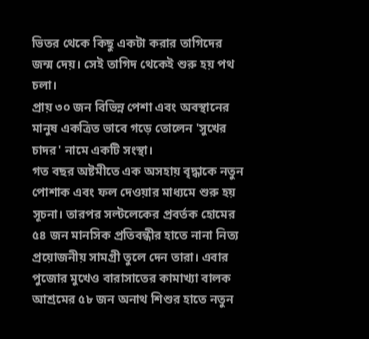ভিতর থেকে কিছু একটা করার তাগিদের জন্ম দেয়। সেই তাগিদ থেকেই শুরু হয় পথ চলা।
প্রায় ৩০ জন বিভিন্ন পেশা এবং অবস্থানের মানুষ একত্রিত ভাবে গড়ে তোলেন 'সুখের
চাদর' নামে একটি সংস্থা।
গত বছর অষ্টমীতে এক অসহায় বৃদ্ধাকে নতুন পোশাক এবং ফল দেওয়ার মাধ্যমে শুরু হয় সূচনা। তারপর সল্টলেকের প্রবর্তক হোমের ৫৪ জন মানসিক প্রতিবন্ধীর হাতে নানা নিত্য প্রয়োজনীয় সামগ্রী তুলে দেন তারা। এবার পুজোর মুখেও বারাসাতের কামাখ্যা বালক আশ্রমের ৫৮ জন অনাথ শিশুর হাতে নতুন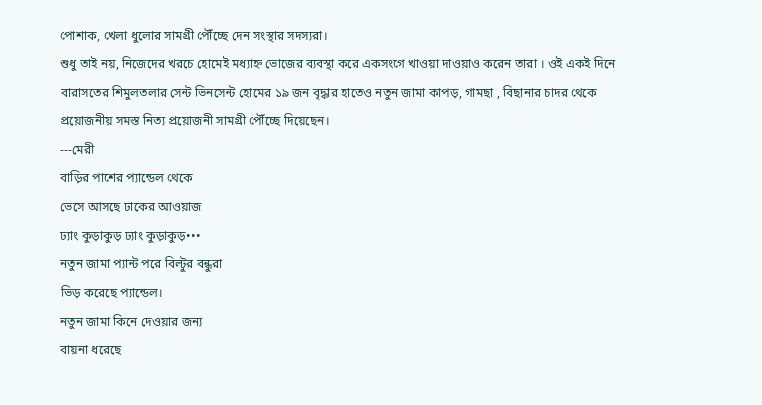পোশাক, খেলা ধুলোর সামগ্রী পৌঁচ্ছে দেন সংস্থার সদস্যরা।
শুধু তাই নয়, নিজেদের খরচে হোমেই মধ্যাহ্ন ভোজের ব্যবস্থা করে একসংগে খাওয়া দাওয়াও করেন তারা । ওই একই দিনে বারাসতের শিমুলতলার সেন্ট ভিনসেন্ট হোমের ১৯ জন বৃদ্ধার হাতেও নতুন জামা কাপড়, গামছা , বিছানার চাদর থেকে প্রয়োজনীয় সমস্ত নিত্য প্রয়োজনী সামগ্রী পৌঁচ্ছে দিয়েছেন।
---মেরী
বাড়ির পাশের প্যান্ডেল থেকে
ভেসে আসছে ঢাকের আওয়াজ
ঢ্যাং কুড়াকুড় ঢ্যাং কুড়াকুড়•••
নতুন জামা প্যান্ট পরে বিল্টুর বন্ধুরা
ভিড় করেছে প্যান্ডেল।
নতুন জামা কিনে দেওয়ার জন্য
বায়না ধরেছে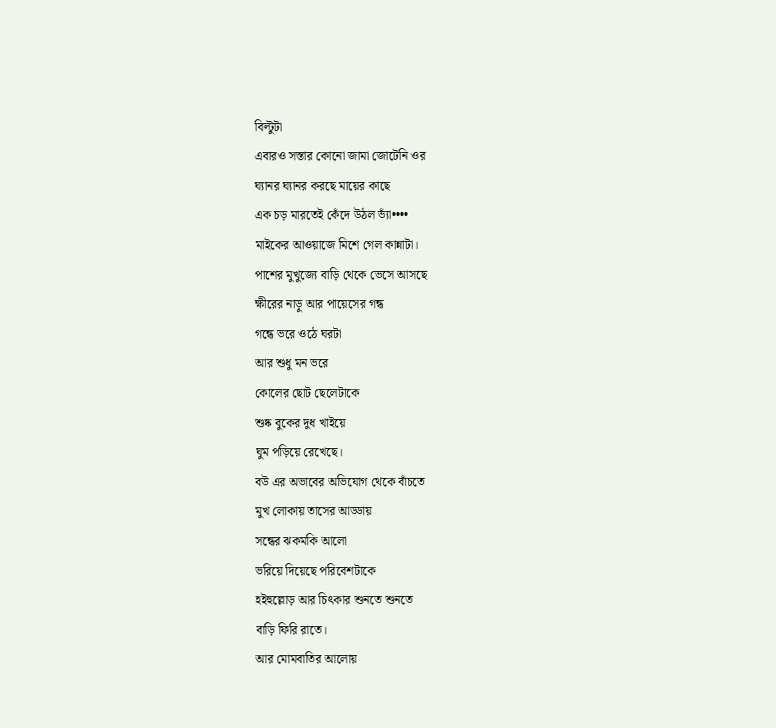বিল্টুটা
এবারও সস্তার কোনো জামা জোটেনি ওর
ঘ্যানর ঘ্যানর করছে মায়ের কাছে
এক চড় মারতেই কেঁদে উঠল ভ্যাঁ••••
মাইকের আওয়াজে মিশে গেল কান্নাটা।
পাশের মুখুজ্যে বাড়ি থেকে ভেসে আসছে
ক্ষীরের নাড়ু আর পায়েসের গন্ধ
গন্ধে ভরে ওঠে ঘরটা
আর শুধু মন ভরে
কোলের ছোট ছেলেটাকে
শুষ্ক বুকের দুধ খাইয়ে
ঘুম পড়িয়ে রেখেছে।
বউ এর অভাবের অভিযোগ থেকে বাঁচতে
মুখ লোকায় তাসের আড্ডায়
সন্ধের ঝকমকি আলো
ভরিয়ে দিয়েছে পরিবেশটাকে
হইহুল্লোড় আর চিৎকার শুনতে শুনতে
বাড়ি ফিরি রাতে।
আর মোমবাতির আলোয়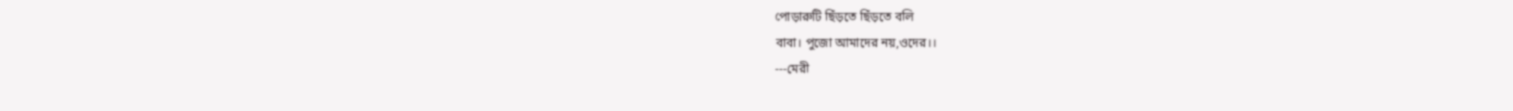পোড়ারুটি ছিঁড়তে ছিঁড়তে বলি
বাবা। পুজো আমাদের নয়,ওদের।।
---মেরী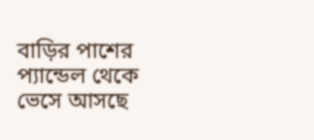বাড়ির পাশের প্যান্ডেল থেকে
ভেসে আসছে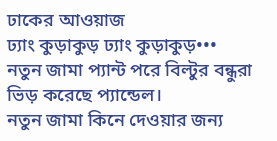ঢাকের আওয়াজ
ঢ্যাং কুড়াকুড় ঢ্যাং কুড়াকুড়•••
নতুন জামা প্যান্ট পরে বিল্টুর বন্ধুরা
ভিড় করেছে প্যান্ডেল।
নতুন জামা কিনে দেওয়ার জন্য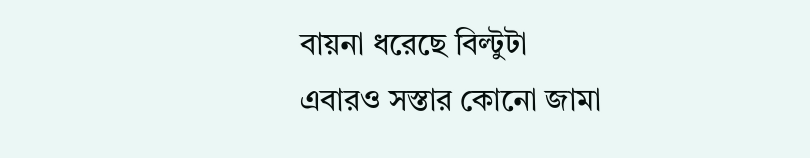বায়না ধরেছে বিল্টুটা
এবারও সস্তার কোনো জামা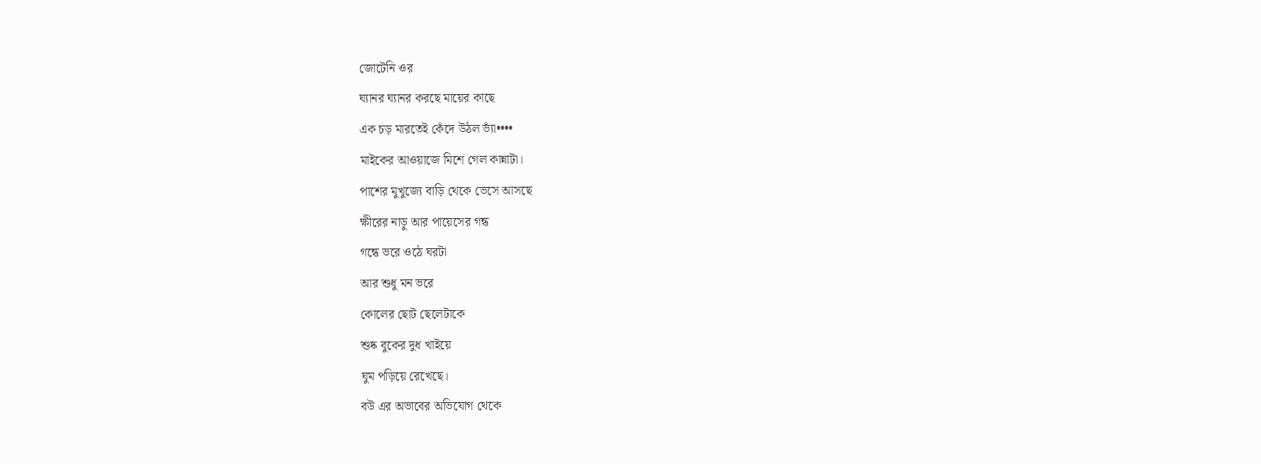জোটেনি ওর
ঘ্যানর ঘ্যানর করছে মায়ের কাছে
এক চড় মারতেই কেঁদে উঠল ভ্যাঁ••••
মাইকের আওয়াজে মিশে গেল কান্নাটা।
পাশের মুখুজ্যে বাড়ি থেকে ভেসে আসছে
ক্ষীরের নাড়ু আর পায়েসের গন্ধ
গন্ধে ভরে ওঠে ঘরটা
আর শুধু মন ভরে
কোলের ছোট ছেলেটাকে
শুষ্ক বুকের দুধ খাইয়ে
ঘুম পড়িয়ে রেখেছে।
বউ এর অভাবের অভিযোগ থেকে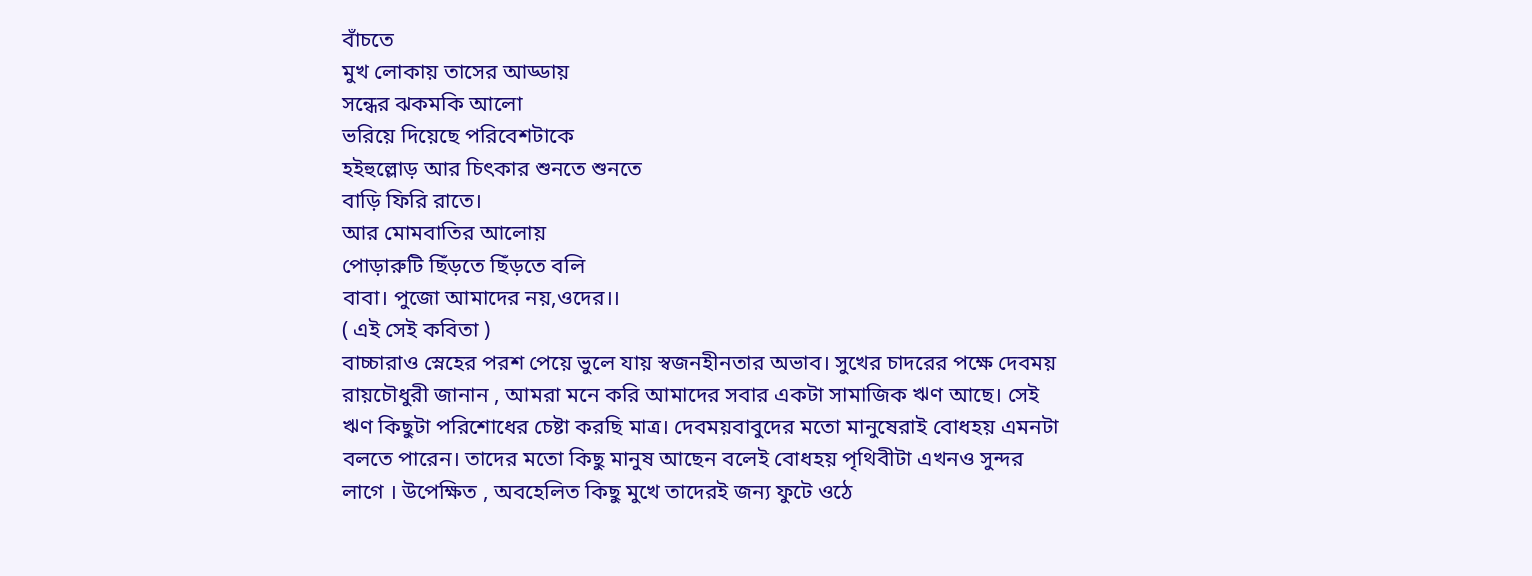বাঁচতে
মুখ লোকায় তাসের আড্ডায়
সন্ধের ঝকমকি আলো
ভরিয়ে দিয়েছে পরিবেশটাকে
হইহুল্লোড় আর চিৎকার শুনতে শুনতে
বাড়ি ফিরি রাতে।
আর মোমবাতির আলোয়
পোড়ারুটি ছিঁড়তে ছিঁড়তে বলি
বাবা। পুজো আমাদের নয়,ওদের।।
( এই সেই কবিতা )
বাচ্চারাও স্নেহের পরশ পেয়ে ভুলে যায় স্বজনহীনতার অভাব। সুখের চাদরের পক্ষে দেবময় রায়চৌধুরী জানান , আমরা মনে করি আমাদের সবার একটা সামাজিক ঋণ আছে। সেই ঋণ কিছুটা পরিশোধের চেষ্টা করছি মাত্র। দেবময়বাবুদের মতো মানুষেরাই বোধহয় এমনটা বলতে পারেন। তাদের মতো কিছু মানুষ আছেন বলেই বোধহয় পৃথিবীটা এখনও সুন্দর লাগে । উপেক্ষিত , অবহেলিত কিছু মুখে তাদেরই জন্য ফুটে ওঠে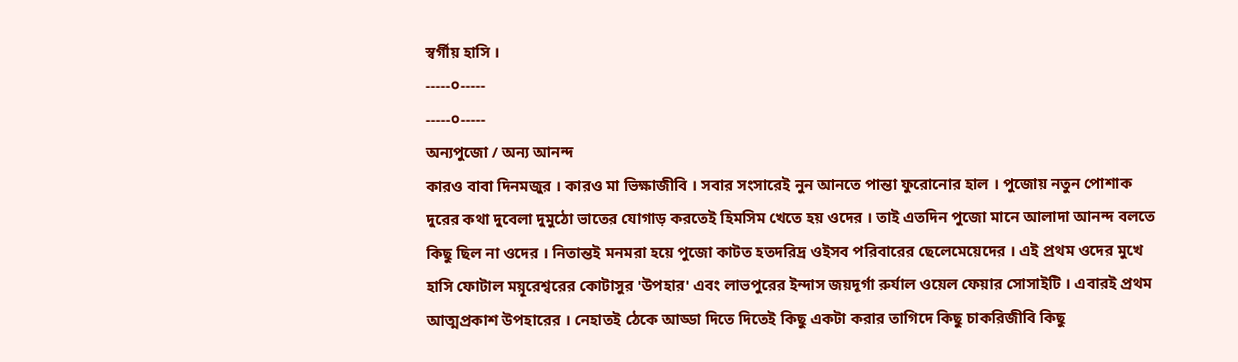স্বর্গীয় হাসি ।
-----০-----
-----০-----
অন্যপুজো / অন্য আনন্দ
কারও বাবা দিনমজুর । কারও মা ভিক্ষাজীবি । সবার সংসারেই নুন আনতে পান্তা ফুরোনোর হাল । পুজোয় নতুন পোশাক দুরের কথা দুবেলা দুমুঠো ভাতের যোগাড় করতেই হিমসিম খেতে হয় ওদের । তাই এতদিন পুজো মানে আলাদা আনন্দ বলতে কিছু ছিল না ওদের । নিতান্তই মনমরা হয়ে পুজো কাটত হতদরিদ্র ওইসব পরিবারের ছেলেমেয়েদের । এই প্রথম ওদের মুখে হাসি ফোটাল ময়ূরেশ্বরের কোটাসুর 'উপহার' এবং লাভপুরের ইন্দাস জয়দূর্গা রুর্যাল ওয়েল ফেয়ার সোসাইটি । এবারই প্রথম আত্মপ্রকাশ উপহারের । নেহাতই ঠেকে আড্ডা দিতে দিতেই কিছু একটা করার তাগিদে কিছু চাকরিজীবি কিছু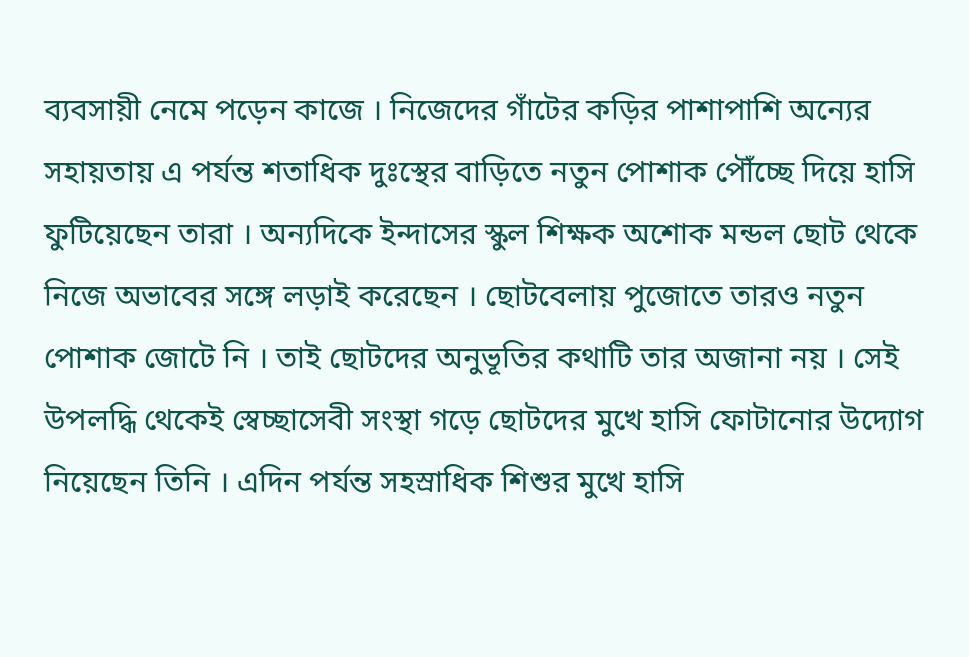ব্যবসায়ী নেমে পড়েন কাজে । নিজেদের গাঁটের কড়ির পাশাপাশি অন্যের সহায়তায় এ পর্যন্ত শতাধিক দুঃস্থের বাড়িতে নতুন পোশাক পৌঁচ্ছে দিয়ে হাসি ফুটিয়েছেন তারা । অন্যদিকে ইন্দাসের স্কুল শিক্ষক অশোক মন্ডল ছোট থেকে নিজে অভাবের সঙ্গে লড়াই করেছেন । ছোটবেলায় পুজোতে তারও নতুন পোশাক জোটে নি । তাই ছোটদের অনুভূতির কথাটি তার অজানা নয় । সেই উপলদ্ধি থেকেই স্বেচ্ছাসেবী সংস্থা গড়ে ছোটদের মুখে হাসি ফোটানোর উদ্যোগ নিয়েছেন তিনি । এদিন পর্যন্ত সহস্রাধিক শিশুর মুখে হাসি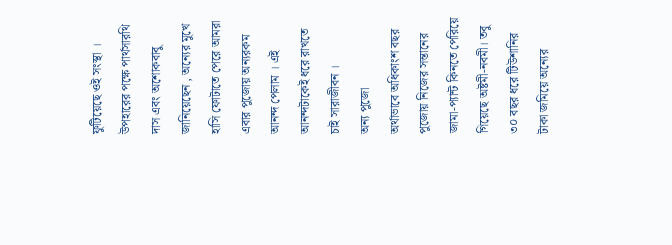ফুটিয়েছে ওই সংস্থা । উপহারের পক্ষে পার্থসারথি দাস এবং অশোকবাবু জানিয়েছেন , অন্যের মুখে হাসি ফোটাতে পেরে আমরা এবার পুজোয় অন্যরকম আনন্দ পেলাম । এই আনন্দটাকেই ধরে রাখতে চাই সারাজীবন ।
অন্য পুজো
অর্থাভাবে অধিকাংশ বছর পুজোয় নিজের সন্তানের জামা-প্যান্ট কিনতে পেরিয়ে গিয়েছে অষ্টমী-নবমী। তবু ৩০ বছর ধরে টিউশানির টাকা জমিয়ে অন্যের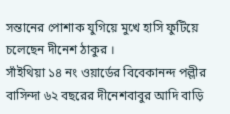সন্তানের পোশাক যুগিয়ে মুখে হাসি ফুটিয়ে চলেছেন দীনেশ ঠাকুর ।
সাঁইথিয়া ১৪ নং ওয়ার্ডের বিবেকানন্দ পল্লীর বাসিন্দা ৬২ বছরের দীনেশবাবুর আদি বাড়ি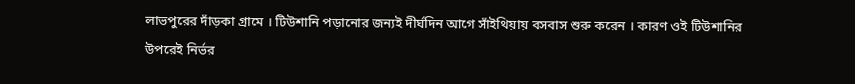লাভপুরের দাঁড়কা গ্রামে । টিউশানি পড়ানোর জন্যই দীর্ঘদিন আগে সাঁইথিয়ায় বসবাস শুরু করেন । কারণ ওই টিউশানির উপরেই নির্ভর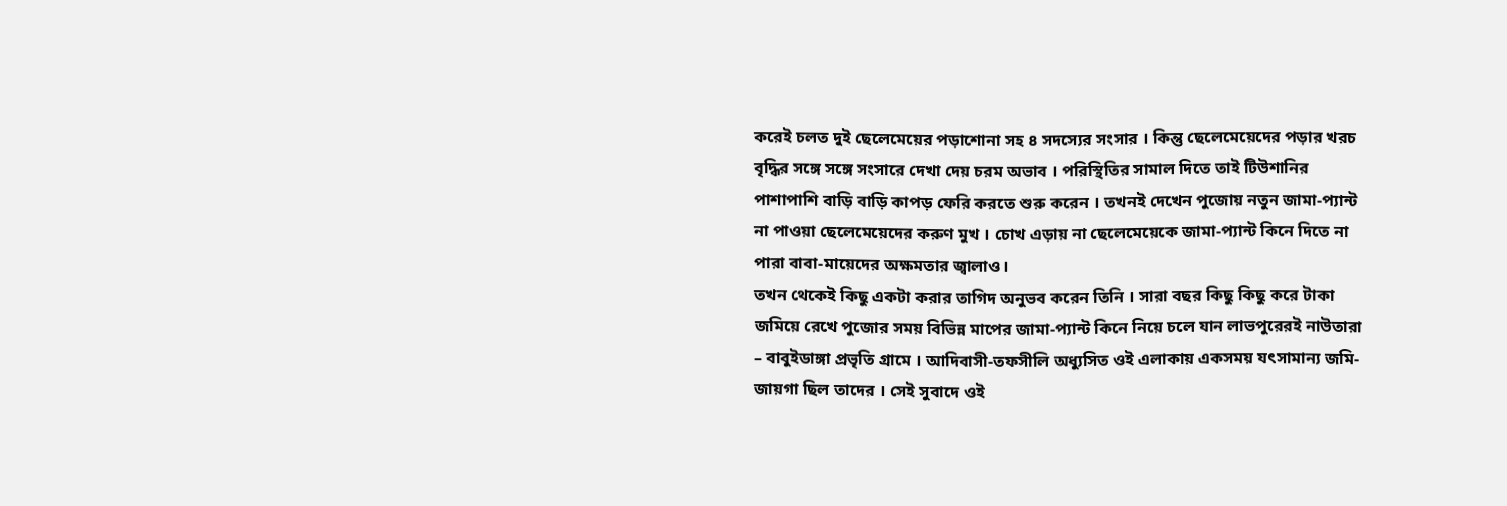করেই চলত দুই ছেলেমেয়ের পড়াশোনা সহ ৪ সদস্যের সংসার । কিন্তু ছেলেমেয়েদের পড়ার খরচ বৃদ্ধির সঙ্গে সঙ্গে সংসারে দেখা দেয় চরম অভাব । পরিস্থিতির সামাল দিতে তাই টিউশানির পাশাপাশি বাড়ি বাড়ি কাপড় ফেরি করতে শুরু করেন । তখনই দেখেন পুজোয় নতুন জামা-প্যান্ট না পাওয়া ছেলেমেয়েদের করুণ মুখ । চোখ এড়ায় না ছেলেমেয়েকে জামা-প্যান্ট কিনে দিতে না পারা বাবা-মায়েদের অক্ষমতার জ্বালাও।
তখন থেকেই কিছু একটা করার তাগিদ অনুভব করেন তিনি । সারা বছর কিছু কিছু করে টাকা জমিয়ে রেখে পুজোর সময় বিভিন্ন মাপের জামা-প্যান্ট কিনে নিয়ে চলে যান লাভপুরেরই নাউতারা – বাবুইডাঙ্গা প্রভৃতি গ্রামে । আদিবাসী-তফসীলি অধ্যুসিত ওই এলাকায় একসময় যৎসামান্য জমি-জায়গা ছিল তাদের । সেই সুবাদে ওই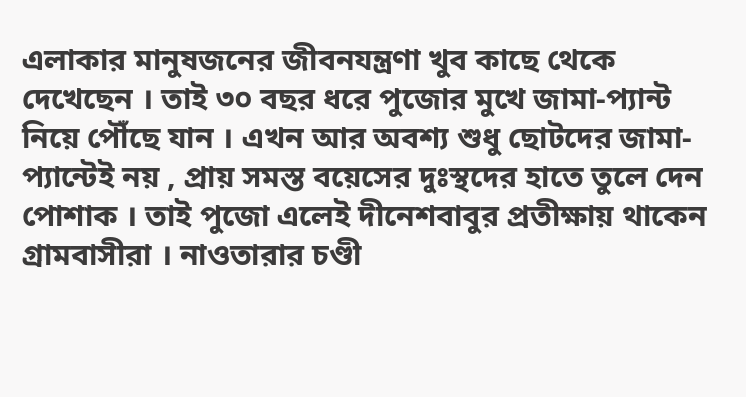এলাকার মানুষজনের জীবনযন্ত্রণা খুব কাছে থেকে দেখেছেন । তাই ৩০ বছর ধরে পুজোর মুখে জামা-প্যান্ট নিয়ে পৌঁছে যান । এখন আর অবশ্য শুধু ছোটদের জামা-প্যান্টেই নয় , প্রায় সমস্ত বয়েসের দুঃস্থদের হাতে তুলে দেন পোশাক । তাই পুজো এলেই দীনেশবাবুর প্রতীক্ষায় থাকেন গ্রামবাসীরা । নাওতারার চণ্ডী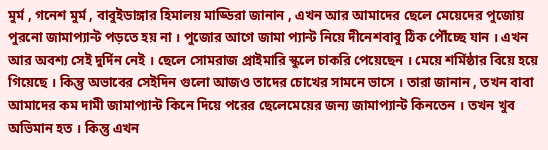মুর্ম , গনেশ মুর্ম , বাবুইডাঙ্গার হিমালয় মাড্ডিরা জানান , এখন আর আমাদের ছেলে মেয়েদের পুজোয় পুরনো জামাপ্যান্ট পড়তে হয় না । পুজোর আগে জামা প্যান্ট নিয়ে দীনেশবাবু ঠিক পৌঁচ্ছে যান । এখন আর অবশ্য সেই দুর্দিন নেই । ছেলে সোমরাজ প্রাইমারি স্কুলে চাকরি পেয়েছেন । মেয়ে শর্মিষ্ঠার বিয়ে হয়ে গিয়েছে । কিন্তু অভাবের সেইদিন গুলো আজও তাদের চোখের সামনে ভাসে । তারা জানান , তখন বাবা আমাদের কম দামী জামাপ্যান্ট কিনে দিয়ে পরের ছেলেমেয়ের জন্য জামাপ্যান্ট কিনতেন । তখন খুব অভিমান হত । কিন্তু এখন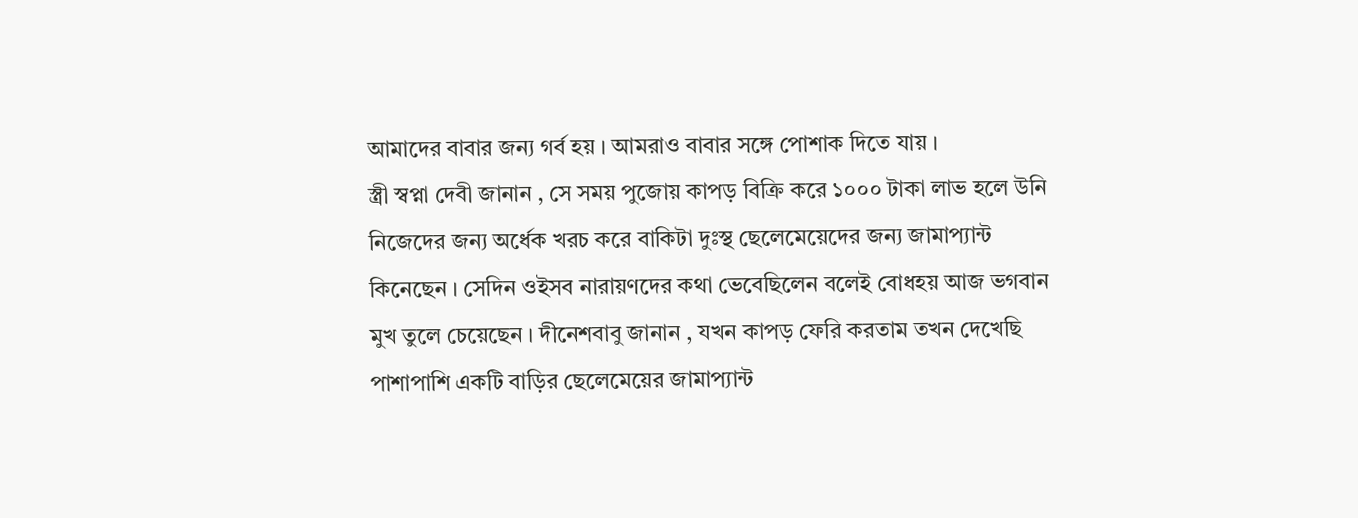আমাদের বাবার জন্য গর্ব হয় । আমরাও বাবার সঙ্গে পোশাক দিতে যায় ।
স্ত্রী স্বপ্না দেবী জানান , সে সময় পুজোয় কাপড় বিক্রি করে ১০০০ টাকা লাভ হলে উনি নিজেদের জন্য অর্ধেক খরচ করে বাকিটা দুঃস্থ ছেলেমেয়েদের জন্য জামাপ্যান্ট কিনেছেন । সেদিন ওইসব নারায়ণদের কথা ভেবেছিলেন বলেই বোধহয় আজ ভগবান মুখ তুলে চেয়েছেন । দীনেশবাবু জানান , যখন কাপড় ফেরি করতাম তখন দেখেছি পাশাপাশি একটি বাড়ির ছেলেমেয়ের জামাপ্যান্ট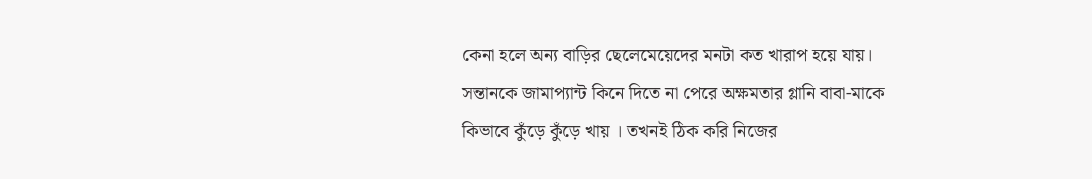কেনা হলে অন্য বাড়ির ছেলেমেয়েদের মনটা কত খারাপ হয়ে যায়। সন্তানকে জামাপ্যান্ট কিনে দিতে না পেরে অক্ষমতার গ্লানি বাবা-মাকে কিভাবে কুঁড়ে কুঁড়ে খায় । তখনই ঠিক করি নিজের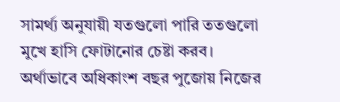সামর্থ্য অনুযায়ী যতগুলো পারি ততগুলো মুখে হাসি ফোটানোর চেষ্টা করব।
অর্থাভাবে অধিকাংশ বছর পুজোয় নিজের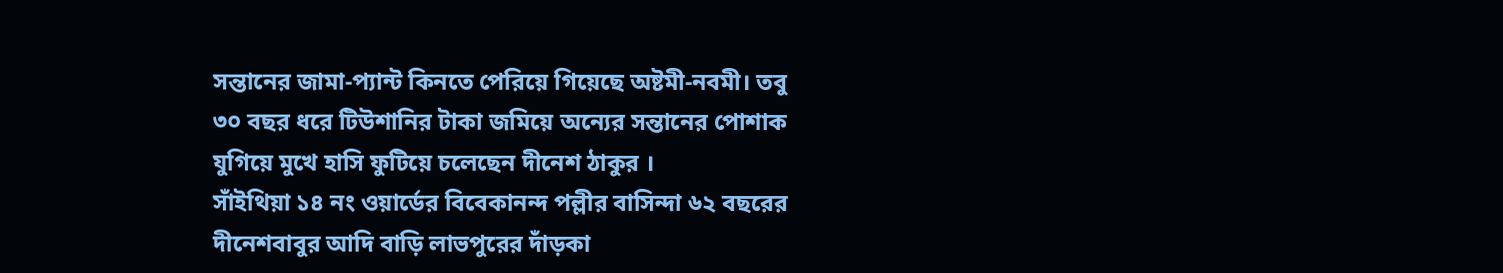সন্তানের জামা-প্যান্ট কিনতে পেরিয়ে গিয়েছে অষ্টমী-নবমী। তবু ৩০ বছর ধরে টিউশানির টাকা জমিয়ে অন্যের সন্তানের পোশাক যুগিয়ে মুখে হাসি ফুটিয়ে চলেছেন দীনেশ ঠাকুর ।
সাঁইথিয়া ১৪ নং ওয়ার্ডের বিবেকানন্দ পল্লীর বাসিন্দা ৬২ বছরের দীনেশবাবুর আদি বাড়ি লাভপুরের দাঁড়কা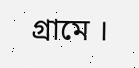গ্রামে ।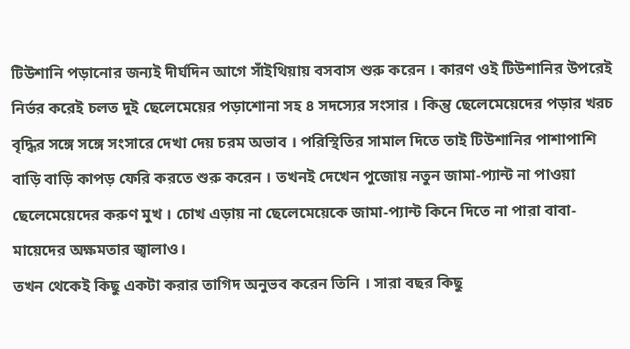টিউশানি পড়ানোর জন্যই দীর্ঘদিন আগে সাঁইথিয়ায় বসবাস শুরু করেন । কারণ ওই টিউশানির উপরেই নির্ভর করেই চলত দুই ছেলেমেয়ের পড়াশোনা সহ ৪ সদস্যের সংসার । কিন্তু ছেলেমেয়েদের পড়ার খরচ বৃদ্ধির সঙ্গে সঙ্গে সংসারে দেখা দেয় চরম অভাব । পরিস্থিতির সামাল দিতে তাই টিউশানির পাশাপাশি বাড়ি বাড়ি কাপড় ফেরি করতে শুরু করেন । তখনই দেখেন পুজোয় নতুন জামা-প্যান্ট না পাওয়া ছেলেমেয়েদের করুণ মুখ । চোখ এড়ায় না ছেলেমেয়েকে জামা-প্যান্ট কিনে দিতে না পারা বাবা-মায়েদের অক্ষমতার জ্বালাও।
তখন থেকেই কিছু একটা করার তাগিদ অনুভব করেন তিনি । সারা বছর কিছু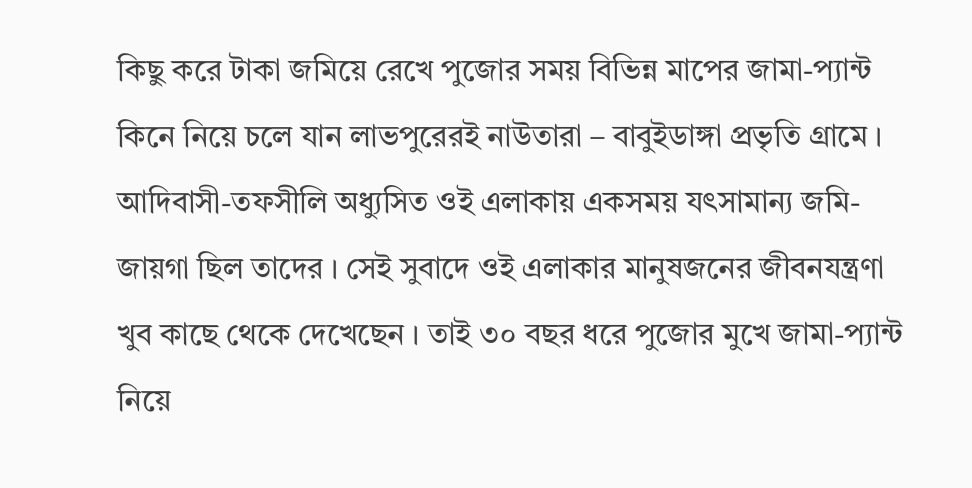কিছু করে টাকা জমিয়ে রেখে পুজোর সময় বিভিন্ন মাপের জামা-প্যান্ট কিনে নিয়ে চলে যান লাভপুরেরই নাউতারা – বাবুইডাঙ্গা প্রভৃতি গ্রামে । আদিবাসী-তফসীলি অধ্যুসিত ওই এলাকায় একসময় যৎসামান্য জমি-জায়গা ছিল তাদের । সেই সুবাদে ওই এলাকার মানুষজনের জীবনযন্ত্রণা খুব কাছে থেকে দেখেছেন । তাই ৩০ বছর ধরে পুজোর মুখে জামা-প্যান্ট নিয়ে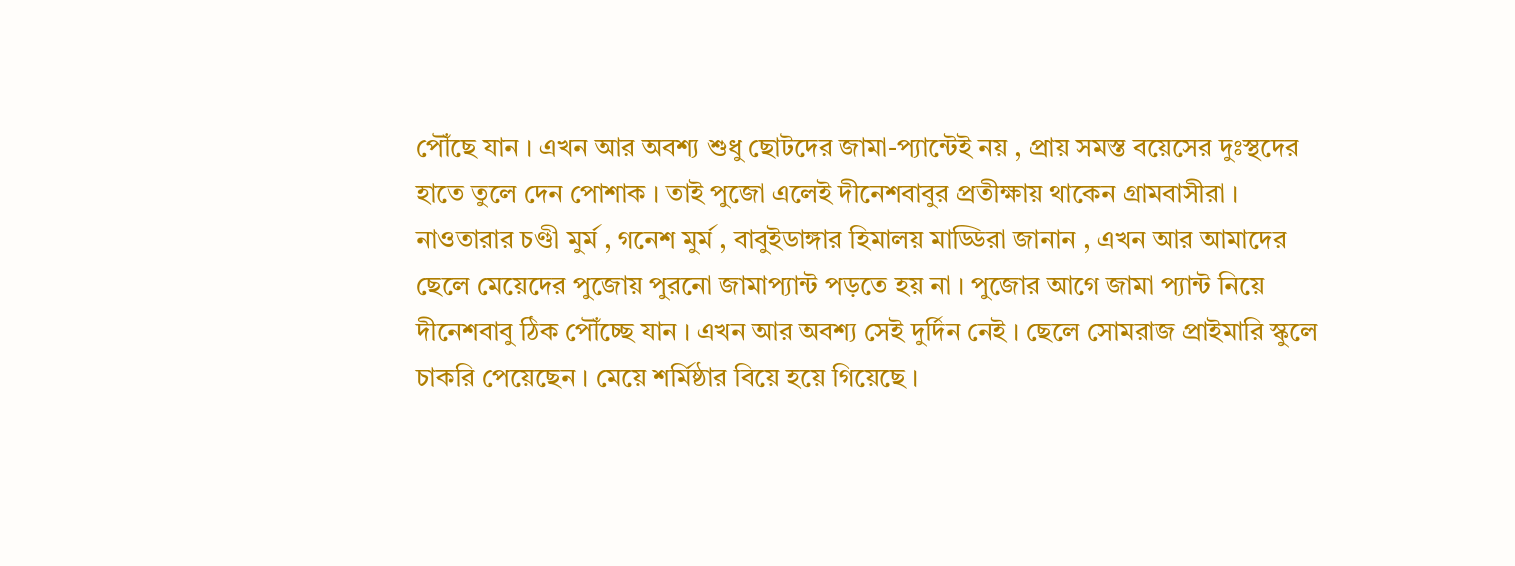পৌঁছে যান । এখন আর অবশ্য শুধু ছোটদের জামা-প্যান্টেই নয় , প্রায় সমস্ত বয়েসের দুঃস্থদের হাতে তুলে দেন পোশাক । তাই পুজো এলেই দীনেশবাবুর প্রতীক্ষায় থাকেন গ্রামবাসীরা । নাওতারার চণ্ডী মুর্ম , গনেশ মুর্ম , বাবুইডাঙ্গার হিমালয় মাড্ডিরা জানান , এখন আর আমাদের ছেলে মেয়েদের পুজোয় পুরনো জামাপ্যান্ট পড়তে হয় না । পুজোর আগে জামা প্যান্ট নিয়ে দীনেশবাবু ঠিক পৌঁচ্ছে যান । এখন আর অবশ্য সেই দুর্দিন নেই । ছেলে সোমরাজ প্রাইমারি স্কুলে চাকরি পেয়েছেন । মেয়ে শর্মিষ্ঠার বিয়ে হয়ে গিয়েছে ।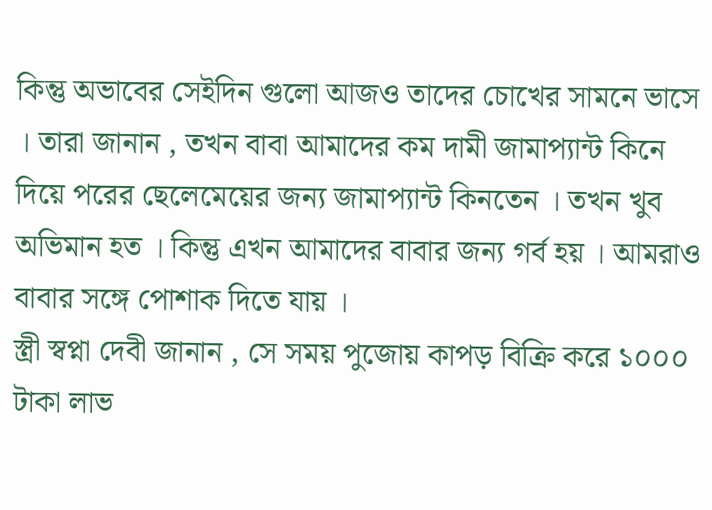কিন্তু অভাবের সেইদিন গুলো আজও তাদের চোখের সামনে ভাসে । তারা জানান , তখন বাবা আমাদের কম দামী জামাপ্যান্ট কিনে দিয়ে পরের ছেলেমেয়ের জন্য জামাপ্যান্ট কিনতেন । তখন খুব অভিমান হত । কিন্তু এখন আমাদের বাবার জন্য গর্ব হয় । আমরাও বাবার সঙ্গে পোশাক দিতে যায় ।
স্ত্রী স্বপ্না দেবী জানান , সে সময় পুজোয় কাপড় বিক্রি করে ১০০০ টাকা লাভ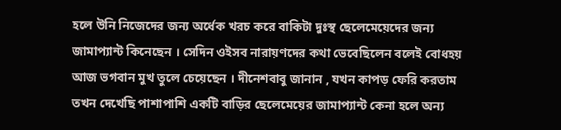হলে উনি নিজেদের জন্য অর্ধেক খরচ করে বাকিটা দুঃস্থ ছেলেমেয়েদের জন্য জামাপ্যান্ট কিনেছেন । সেদিন ওইসব নারায়ণদের কথা ভেবেছিলেন বলেই বোধহয় আজ ভগবান মুখ তুলে চেয়েছেন । দীনেশবাবু জানান , যখন কাপড় ফেরি করতাম তখন দেখেছি পাশাপাশি একটি বাড়ির ছেলেমেয়ের জামাপ্যান্ট কেনা হলে অন্য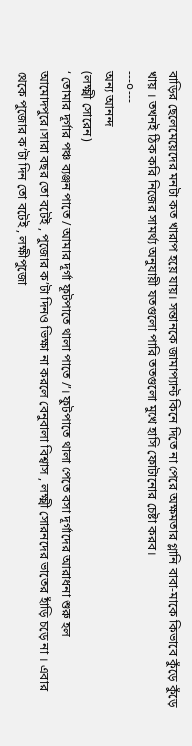বাড়ির ছেলেমেয়েদের মনটা কত খারাপ হয়ে যায়। সন্তানকে জামাপ্যান্ট কিনে দিতে না পেরে অক্ষমতার গ্লানি বাবা-মাকে কিভাবে কুঁড়ে কুঁড়ে খায় । তখনই ঠিক করি নিজের সামর্থ্য অনুযায়ী যতগুলো পারি ততগুলো মুখে হাসি ফোটানোর চেষ্টা করব।
---০---
অন্য আনন্দ
(লক্ষ্মী সোরেন)
‘ তোমার দূর্গার পঞ্চ ব্যঞ্জন পাতে / আমার দূর্গা ফূটপাতে থালা পাতে /’। ফুটপাতে থালা পেতে বসা দূর্গাদের আরাধনা শুরু হল আমোদপুরে।সারা বছর তো বটেই , পুজোর ক’টা দিনও ভিক্ষা না করলে বেনুবালা বিশ্বাস , লক্ষ্মী সোরনদের ভাতের হাঁড়ি চড়ে না । এবার থেকে পুজোর ক’টা দিন তো বটেই , লক্ষীপুজো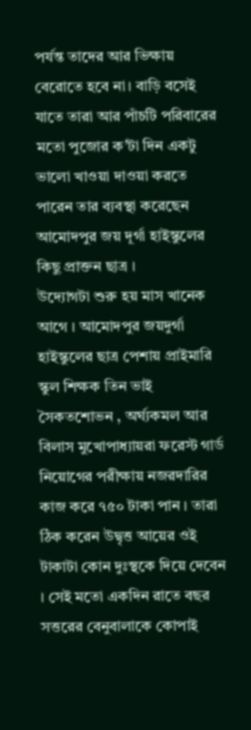পর্যন্ত তাদের আর ভিক্ষায় বেরোতে হবে না। বাড়ি বসেই যাতে তারা আর পাঁচটি পরিবারের মতো পুজোর ক’টা দিন একটু ভালো খাওয়া দাওয়া করতে পারেন তার ব্যবস্থা করেছেন আমোদপুর জয় দূর্গা হাইস্কুলের কিছু প্রাক্তন ছাত্র ।
উদ্যোগটা শুরু হয় মাস খানেক আগে । আমোদপুর জয়দুর্গা হাইস্কুলের ছাত্র পেশায় প্রাইমারি স্কুল শিক্ষক তিন ভাই সৈকতশোভন , অর্ঘ্যকমল আর বিলাস মুখোপাধ্যায়রা ফরেস্ট গার্ড নিয়োগের পরীক্ষায় নজরদারির কাজ করে ৭৫০ টাকা পান । তারা ঠিক করেন উদ্বৃত্ত আয়ের ওই টাকাটা কোন দুঃস্থকে দিয়ে দেবেন । সেই মতো একদিন রাতে বছর সত্তরের বেনুবালাকে কোপাই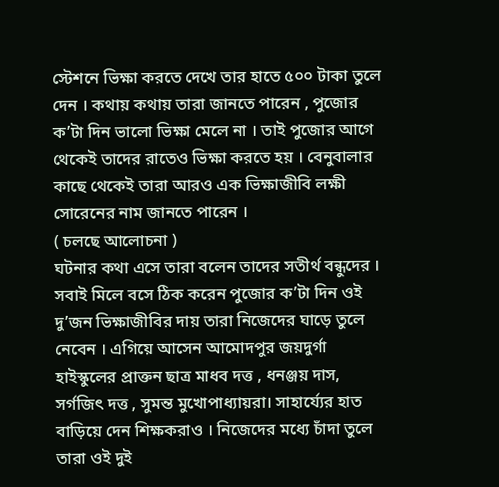স্টেশনে ভিক্ষা করতে দেখে তার হাতে ৫০০ টাকা তুলে দেন । কথায় কথায় তারা জানতে পারেন , পুজোর ক’টা দিন ভালো ভিক্ষা মেলে না । তাই পুজোর আগে থেকেই তাদের রাতেও ভিক্ষা করতে হয় । বেনুবালার কাছে থেকেই তারা আরও এক ভিক্ষাজীবি লক্ষী সোরেনের নাম জানতে পারেন ।
( চলছে আলোচনা )
ঘটনার কথা এসে তারা বলেন তাদের সতীর্থ বন্ধুদের । সবাই মিলে বসে ঠিক করেন পুজোর ক’টা দিন ওই দু’জন ভিক্ষাজীবির দায় তারা নিজেদের ঘাড়ে তুলে নেবেন । এগিয়ে আসেন আমোদপুর জয়দুর্গা হাইস্কুলের প্রাক্তন ছাত্র মাধব দত্ত , ধনঞ্জয় দাস, সর্গজিৎ দত্ত , সুমন্ত মুখোপাধ্যায়রা। সাহার্য্যের হাত বাড়িয়ে দেন শিক্ষকরাও । নিজেদের মধ্যে চাঁদা তুলে তারা ওই দুই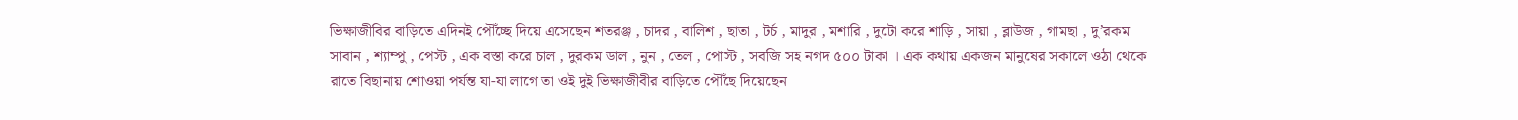ভিক্ষাজীবির বাড়িতে এদিনই পৌঁচ্ছে দিয়ে এসেছেন শতরঞ্জ , চাদর , বালিশ , ছাতা , টর্চ , মাদুর , মশারি , দুটো করে শাড়ি , সায়া , ব্লাউজ , গামছা , দু’রকম সাবান , শ্যাম্পু , পেস্ট , এক বস্তা করে চাল , দুরকম ডাল , নুন , তেল , পোস্ট , সবজি সহ নগদ ৫০০ টাকা । এক কথায় একজন মানুষের সকালে ওঠা থেকে রাতে বিছানায় শোওয়া পর্যন্ত যা-যা লাগে তা ওই দুই ভিক্ষাজীবীর বাড়িতে পৌঁছে দিয়েছেন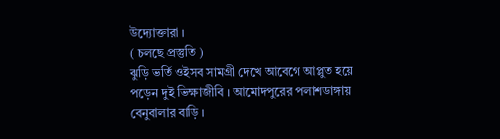উদ্যোক্তারা ।
( চলছে প্রস্তুতি )
ঝুড়ি ভর্তি ওইসব সামগ্রী দেখে আবেগে আপ্লুত হয়ে পড়েন দুই ভিক্ষাজীবি । আমোদপুরের পলাশডাঙ্গায় বেনুবালার বাড়ি ।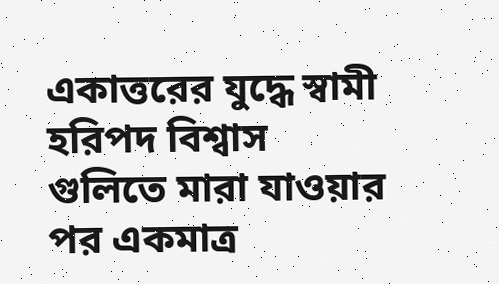একাত্তরের যুদ্ধে স্বামী হরিপদ বিশ্বাস গুলিতে মারা যাওয়ার পর একমাত্র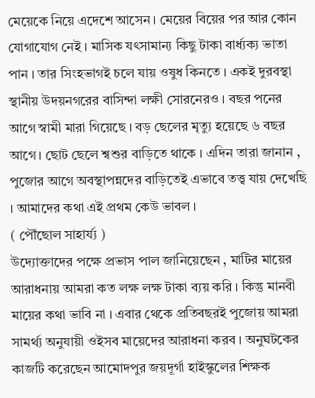মেয়েকে নিয়ে এদেশে আসেন । মেয়ের বিয়ের পর আর কোন যোগাযোগ নেই । মাসিক যৎসামান্য কিছু টাকা বার্ধ্যক্য ভাতা পান । তার সিংহভাগই চলে যায় ওষুধ কিনতে । একই দুরবস্থা স্থানীয় উদয়নগরের বাসিন্দা লক্ষী সোরনেরও । বছর পনের আগে স্বামী মারা গিয়েছে । বড় ছেলের মৃত্যু হয়েছে ৬ বছর আগে । ছোট ছেলে শ্বশুর বাড়িতে থাকে । এদিন তারা জানান , পুজোর আগে অবস্থাপন্নদের বাড়িতেই এভাবে তত্ত্ব যায় দেখেছি । আমাদের কথা এই প্রথম কেউ ভাবল ।
( পৌঁছোল সাহার্য্য )
উদ্যোক্তাদের পক্ষে প্রভাস পাল জানিয়েছেন , মাটির মায়ের আরাধনায় আমরা কত লক্ষ লক্ষ টাকা ব্যয় করি । কিন্তু মানবী মায়ের কথা ভাবি না । এবার থেকে প্রতিবছরই পুজোয় আমরা সামর্থ্য অনুযায়ী ওইসব মায়েদের আরাধনা করব । অনুঘটকের কাজটি করেছেন আমোদপুর জয়দূর্গা হাইস্কুলের শিক্ষক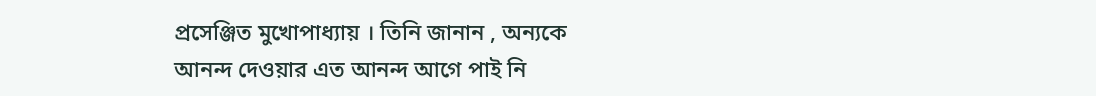প্রসেঞ্জিত মুখোপাধ্যায় । তিনি জানান , অন্যকে আনন্দ দেওয়ার এত আনন্দ আগে পাই নি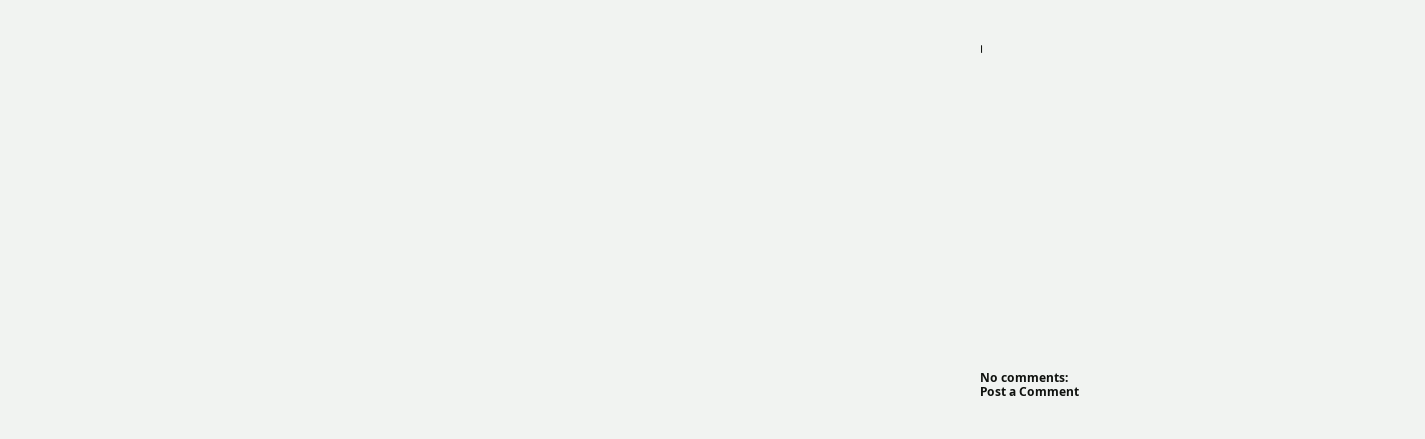।
























No comments:
Post a Comment